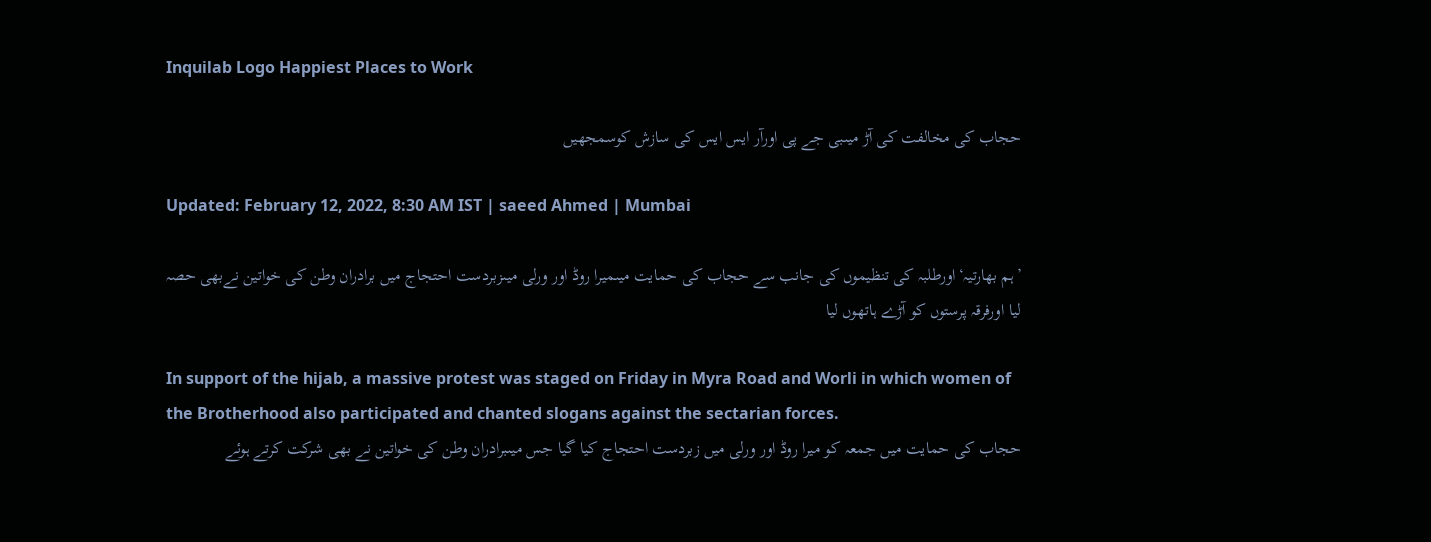Inquilab Logo Happiest Places to Work

حجاب کی مخالفت کی آڑ میںبی جے پی اورآر ایس ایس کی سازش کوسمجھیں

Updated: February 12, 2022, 8:30 AM IST | saeed Ahmed | Mumbai

’ہم بھارتیہ‘اورطلبہ کی تنظیموں کی جانب سے حجاب کی حمایت میںمیرا روڈ اور ورلی میںزبردست احتجاج میں برادران وطن کی خواتین نےبھی حصہ لیا اورفرقہ پرستوں کو آڑے ہاتھوں لیا

In support of the hijab, a massive protest was staged on Friday in Myra Road and Worli in which women of the Brotherhood also participated and chanted slogans against the sectarian forces.
حجاب کی حمایت میں جمعہ کو میرا روڈ اور ورلی میں زبردست احتجاج کیا گیا جس میںبرادران وطن کی خواتین نے بھی شرکت کرتے ہوئے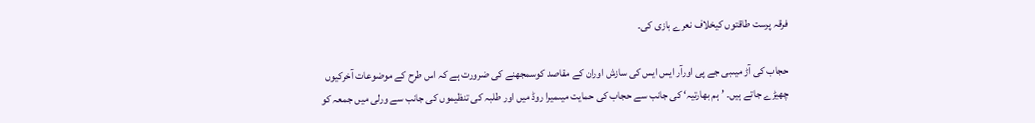فرقہ پرست طاقتوں کیخلاف نعرے بازی کی۔

حجاب کی آڑ میںبی جے پی اورآر ایس ایس کی سازش اوران کے مقاصد کوسمجھنے کی ضرورت ہے کہ اس طرح کے موضوعات آخرکیوں چھیڑے جاتے ہیں۔ ’ہم بھارتیہ‘ کی جانب سے حجاب کی حمایت میںمیرا روڈ میں اور طلبہ کی تنظیموں کی جانب سے ورلی میں جمعہ کو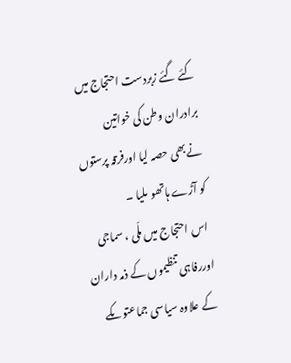کئے گئے زبردست احتجاج میں برادران وطن کی خواتین نےبھی حصہ لیا اورفرقہ پرستوں کو آڑے ہاتھو ںلیا ۔
 اس احتجاج میں ملّی ، سماجی اوررفاہی تنظیموں کے ذمہ داران کے علاوہ سیاسی جماعتوںکے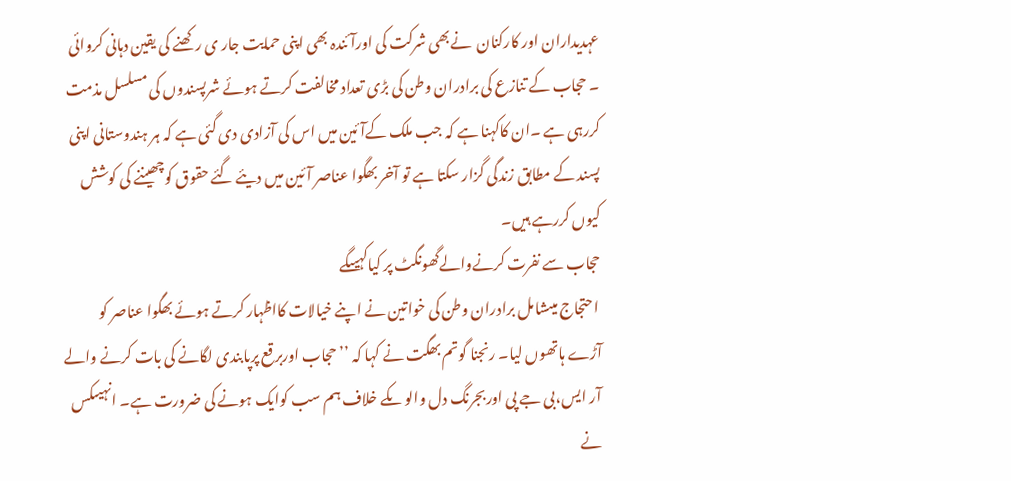عہدیداران اور کارکنان  نےبھی شرکت کی اورآئندہ بھی اپنی حمایت جار ی رکھنے کی یقین دہانی کروائی ۔ حجاب کے تنازع کی برادران وطن کی بڑی تعداد مخالفت کرتے ہوئے شرپسندوں کی مسلسل مذمت کررہی ہے ۔ان کاکہنا ہے کہ جب ملک کےآئین میں اس کی آزادی دی گئی ہے کہ ہر ہندوستانی اپنی پسند کے مطابق زندگی گزار سکتا ہے تو آخر بھگوا عناصر آئین میں دیئے گئے حقوق کوچھیننے کی کوشش کیوں کررہے ہیں۔
حجاب سے نفرت کرنےوالےگھونگٹ پر کیاکہیںگے
 احتجاج میںشامل برادران وطن کی خواتین نے اپنے خیالات کااظہار کرتے ہوئے بھگوا عناصر کو آڑے ہاتھوں لیا۔ رنجنا گوتم بھگت نے کہا کہ ’’ حجاب اوربرقع پرپابندی لگانے کی بات کرنے والے آر ایس،بی جے پی اوربجرنگ دل والو ںکے خلاف ہم سب کوایک ہونے کی ضرورت ہے۔ انہیںکس نے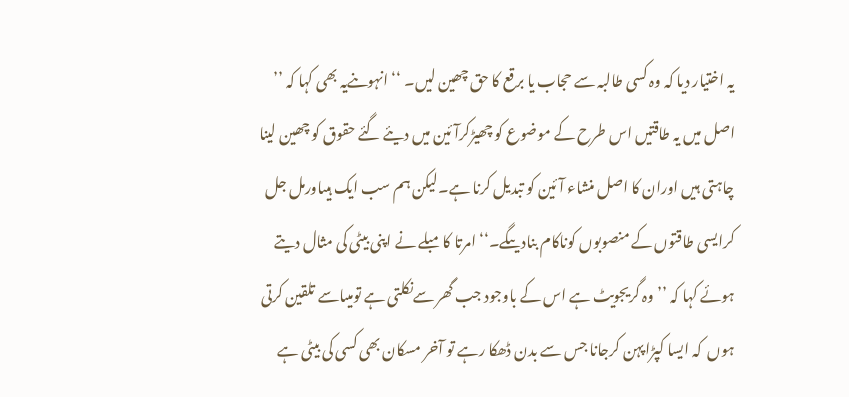یہ اختیار دیا کہ وہ کسی طالبہ سے حجاب یا برقع کا حق چھین لیں۔ ‘‘ انہوںنےیہ بھی کہا کہ ’’ اصل میں یہ طاقتیں اس طرح کے موضوع کو چھیڑکرآئین میں دیئے گئے حقوق کو چھین لینا چاہتی ہیں اوران کا اصل منشاء آئین کو تبدیل کرنا ہے۔لیکن ہم سب ایک ہیںاورمل جل کرایسی طاقتوں کے منصوبوں کوناکام بنادیںگے۔‘‘ امرتا کامبلے نے اپنی بیٹی کی مثال دیتے ہوئے کہا کہ ’’ وہ گریجویٹ ہے اس کے باوجود جب گھر سےنکلتی ہے تومیںاسے تلقین کرتی ہوں  کہ ایسا کپڑاپہن کرجانا جس سے بدن ڈھکا رہے تو آخر مسکان بھی کسی کی بیٹی ہے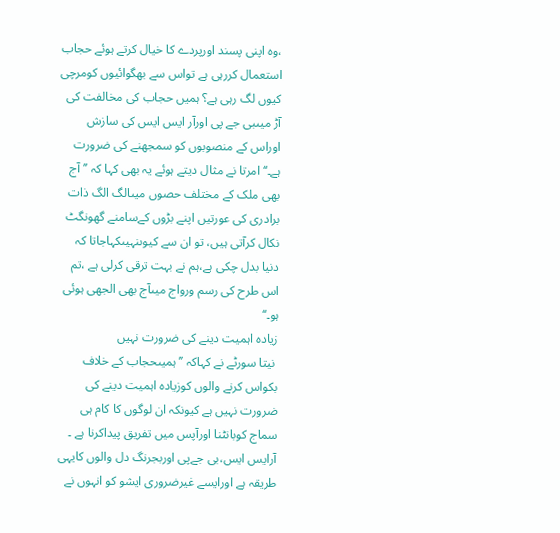،وہ اپنی پسند اورپردے کا خیال کرتے ہوئے حجاب استعمال کررہی ہے تواس سے بھگوائیوں کومرچی کیوں لگ رہی ہے؟ ہمیں حجاب کی مخالفت کی آڑ میںبی جے پی اورآر ایس ایس کی سازش اوراس کے منصوبوں کو سمجھنے کی ضرورت ہے۔‘‘ امرتا نے مثال دیتے ہوئے یہ بھی کہا کہ ’’آج بھی ملک کے مختلف حصوں میںالگ الگ ذات برادری کی عورتیں اپنے بڑوں کےسامنے گھونگٹ نکال کرآتی ہیں، تو ان سے کیوںنہیںکہاجاتا کہ دنیا بدل چکی ہے،ہم نے بہت ترقی کرلی ہے ،تم اس طرح کی رسم ورواج میںآج بھی الجھی ہوئی ہو۔‘‘
زیادہ اہمیت دینے کی ضرورت نہیں
 نیتا سورٹے نے کہاکہ ’’ ہمیںحجاب کے خلاف بکواس کرنے والوں کوزیادہ اہمیت دینے کی ضرورت نہیں ہے کیونکہ ان لوگوں کا کام ہی سماج کوبانٹنا اورآپس میں تفریق پیداکرنا ہے ۔ آرایس ایس،بی جےپی اوربجرنگ دل والوں کایہی طریقہ ہے اورایسے غیرضروری ایشو کو انہوں نے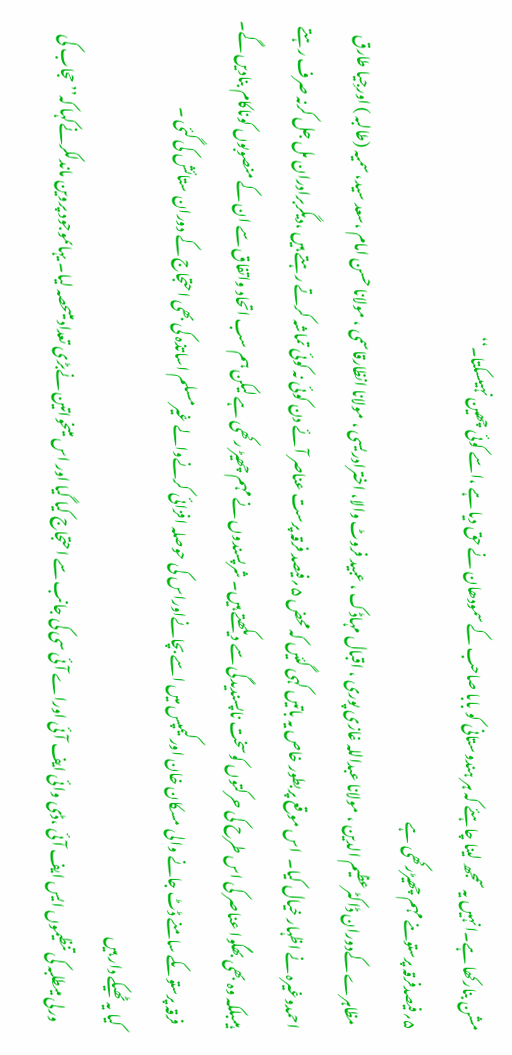مشن بنارکھا ہے۔انہیں یہ سمجھ لینا چاہئے کہ ہر ہندوستانی کو بابا صاحب کے سمودھان نے حق دیا ہے ،اسے کوئی چھین نہیںسکتا۔‘‘
۵؍فیصدفرقہ پرستوںنے مہم چھیڑرکھی ہے
 مظاہرے کےدوران ڈاکٹرعظیم الدین ، مولانا عبداللہ غازی پوری ، اقبال مہاڈک ، عبید فروٹ والا، اخترادریسی ، مولانا انظارقاسمی ، مولانا حسن امام ،سعد سید، سمیہ (طالبہ ) اورجِیا طارق احمدوغیرہ نے اظہار خیال کیا۔  اس موقع پربطور خاص یہ باتیں کہی گئیں کہ محض ۵؍فیصد فرقہ پرست عناصر آئے دن کوئی نہ کوئی تماشہ کرتے رہتے ہیں ،دیگربرادران مل جل کرنہ صرف رہتے ہیںبلکہ وہ بھی بھگوا عناصر کی اس طرح کی حرکتوں کوسخت ناپسندیدگی سے دیکھتے ہیں۔ شرپسندوں نے مہم چھیڑ رکھی ہے لیکن ہم سب اتحاد واتفاق سے ان کے منصوبوں کوناکام بنادیں گے۔
 فرقہ پرستوںکے سامنے ڈٹ جانے والی مسکان خان اورکیمپس میں اسے بچانےاوراس کی حوصلہ افزائی کرنےوالے غیرمسلم اساتذہ کی بھی احتجاج کے دوران ستائش کی گئی ۔
کیا یہ ٹھیکے دار ہیں
 ورلی میںطلبہ کی تنظیموں ایس ایف آئی ،ڈی وائی ایف آئی اوراے آئی سی کی جانب سے احتجاج کیا گیا اور اس میںخواتین نےبڑی تعداد میںحصہ لیا۔ یہاںموجود پروین ماندلکرنےکہا کہ’’ حجاب کی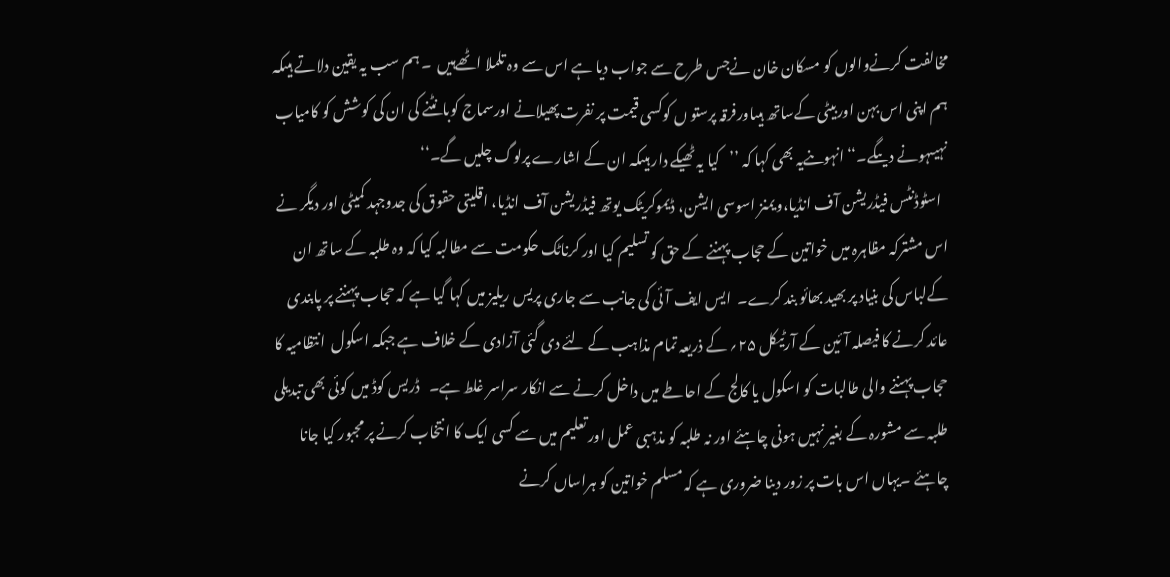مخالفت کرنےوالوں کو مسکان خان نےجس طرح سے جواب دیا ہے اس سے وہ تلملا اٹھےہیں  ۔ ہم سب یہ یقین دلاتے ہیںکہ ہم اپنی اس بہن اوربیٹی کےساتھ ہیںاورفرقہ پرستو ں کوکسی قیمت پر نفرت پھیلانے اورسماج کوبانٹنے کی ان کی کوشش کو کامیاب نہیںہونے دیںگے۔‘‘انہوںنےیہ بھی کہا کہ ’’کیا یہ ٹھیکے دار ہیںکہ ان کے اشارے پرلوگ چلیں گے۔‘‘
  اسٹوڈنٹس فیڈریشن آف انڈیا،ویمنز اسوسی ایشن، ڈیموکریٹک یوتھ فیڈریشن آف انڈیا، اقلیتی حقوق کی جدوجہد کمیٹی اور دیگر نے اس مشترکہ مظاہرہ میں خواتین کے حجاب پہننے کے حق کو تسلیم کیا اور کرناٹک حکومت سے مطالبہ کیا کہ وہ طلبہ کے ساتھ ان کےلباس کی بنیاد پر بھید بھائو بند کرے۔  ایس ایف آئی کی جانب سے جاری پریس ریلیز میں کہا گیا ہے کہ حجاب پہننے پر پابندی عائد کرنے کا فیصلہ آئین کے آرٹیکل ۲۵؍ کے ذریعہ تمام مذاہب کے لئے دی گئی آزادی کے خلاف ہے جبکہ اسکول  انتظامیہ کا حجاب پہننے والی طالبات کو اسکول یا کالج کے احاطے میں داخل کرنے سے انکار سراسر غلط ہے۔   ڈریس کوڈ میں کوئی بھی تبدیلی طلبہ سے مشورہ کے بغیر نہیں ہونی چاہئے اور نہ طلبہ کو مذہبی عمل اور تعلیم میں سے کسی ایک کا انتخاب کرنے پر مجبور کیا جانا چاہئے ۔یہاں اس بات پر زور دینا ضروری ہے کہ مسلم خواتین کو ہراساں کرنے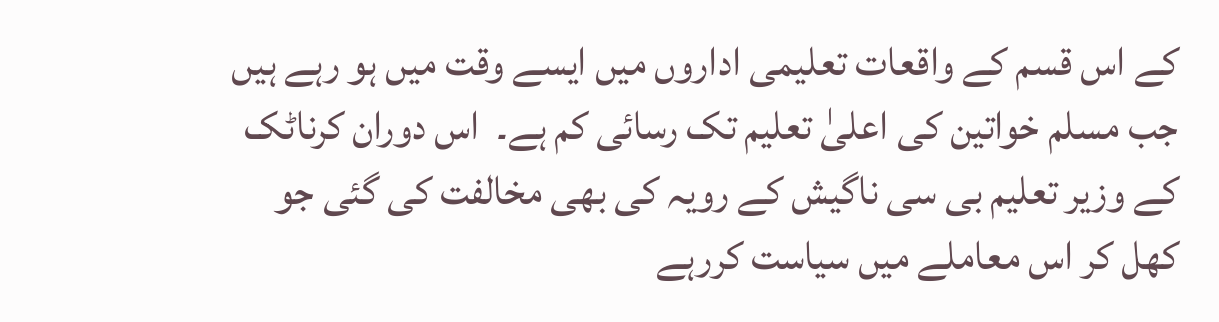کے اس قسم کے واقعات تعلیمی اداروں میں ایسے وقت میں ہو رہے ہیں جب مسلم خواتین کی اعلیٰ تعلیم تک رسائی کم ہے۔  اس دوران کرناٹک کے وزیر تعلیم بی سی ناگیش کے رویہ کی بھی مخالفت کی گئی جو کھل کر اس معاملے میں سیاست کررہے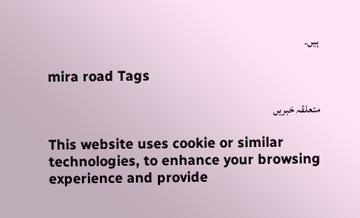ہیں۔

mira road Tags

متعلقہ خبریں

This website uses cookie or similar technologies, to enhance your browsing experience and provide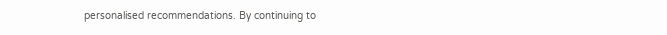personalised recommendations. By continuing to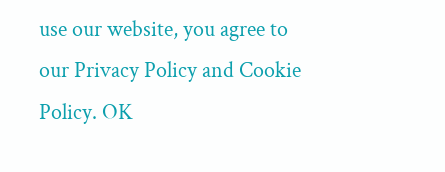use our website, you agree to our Privacy Policy and Cookie Policy. OK